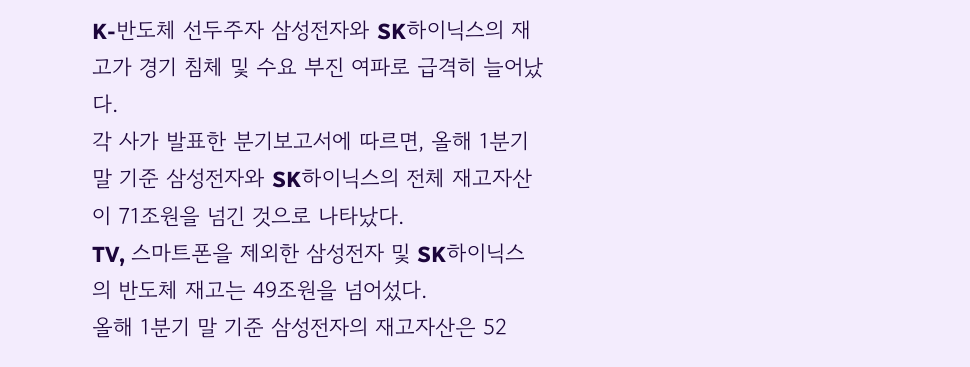K-반도체 선두주자 삼성전자와 SK하이닉스의 재고가 경기 침체 및 수요 부진 여파로 급격히 늘어났다.
각 사가 발표한 분기보고서에 따르면, 올해 1분기 말 기준 삼성전자와 SK하이닉스의 전체 재고자산이 71조원을 넘긴 것으로 나타났다.
TV, 스마트폰을 제외한 삼성전자 및 SK하이닉스의 반도체 재고는 49조원을 넘어섰다.
올해 1분기 말 기준 삼성전자의 재고자산은 52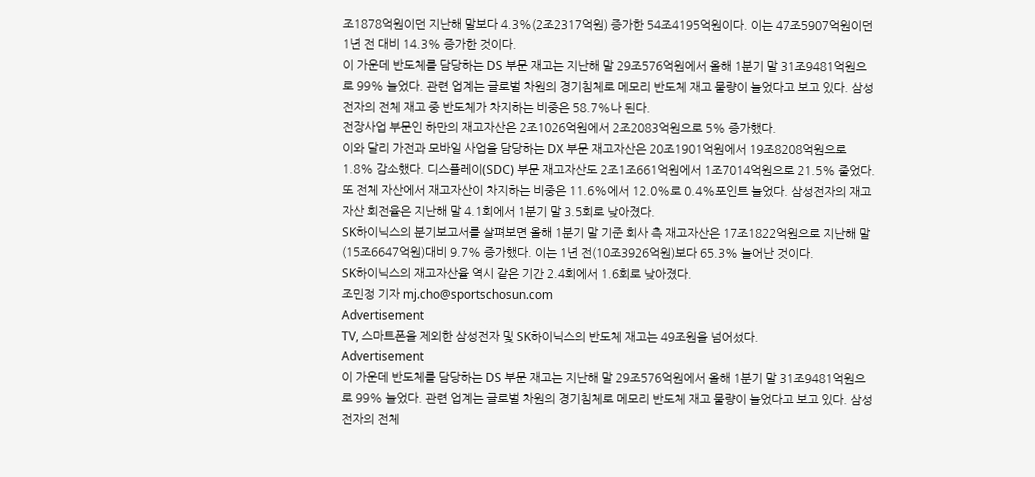조1878억원이던 지난해 말보다 4.3%(2조2317억원) 증가한 54조4195억원이다. 이는 47조5907억원이던 1년 전 대비 14.3% 증가한 것이다.
이 가운데 반도체를 담당하는 DS 부문 재고는 지난해 말 29조576억원에서 올해 1분기 말 31조9481억원으로 99% 늘었다. 관련 업계는 글로벌 차원의 경기침체로 메모리 반도체 재고 물량이 늘었다고 보고 있다. 삼성전자의 전체 재고 중 반도체가 차지하는 비중은 58.7%나 된다.
전장사업 부문인 하만의 재고자산은 2조1026억원에서 2조2083억원으로 5% 증가했다.
이와 달리 가전과 모바일 사업을 담당하는 DX 부문 재고자산은 20조1901억원에서 19조8208억원으로 1.8% 감소했다. 디스플레이(SDC) 부문 재고자산도 2조1조661억원에서 1조7014억원으로 21.5% 줄었다. 또 전체 자산에서 재고자산이 차지하는 비중은 11.6%에서 12.0%로 0.4%포인트 늘었다. 삼성전자의 재고자산 회전율은 지난해 말 4.1회에서 1분기 말 3.5회로 낮아졌다.
SK하이닉스의 분기보고서를 살펴보면 올해 1분기 말 기준 회사 측 재고자산은 17조1822억원으로 지난해 말(15조6647억원)대비 9.7% 증가했다. 이는 1년 전(10조3926억원)보다 65.3% 늘어난 것이다.
SK하이닉스의 재고자산율 역시 같은 기간 2.4회에서 1.6회로 낮아졌다.
조민정 기자 mj.cho@sportschosun.com
Advertisement
TV, 스마트폰을 제외한 삼성전자 및 SK하이닉스의 반도체 재고는 49조원을 넘어섰다.
Advertisement
이 가운데 반도체를 담당하는 DS 부문 재고는 지난해 말 29조576억원에서 올해 1분기 말 31조9481억원으로 99% 늘었다. 관련 업계는 글로벌 차원의 경기침체로 메모리 반도체 재고 물량이 늘었다고 보고 있다. 삼성전자의 전체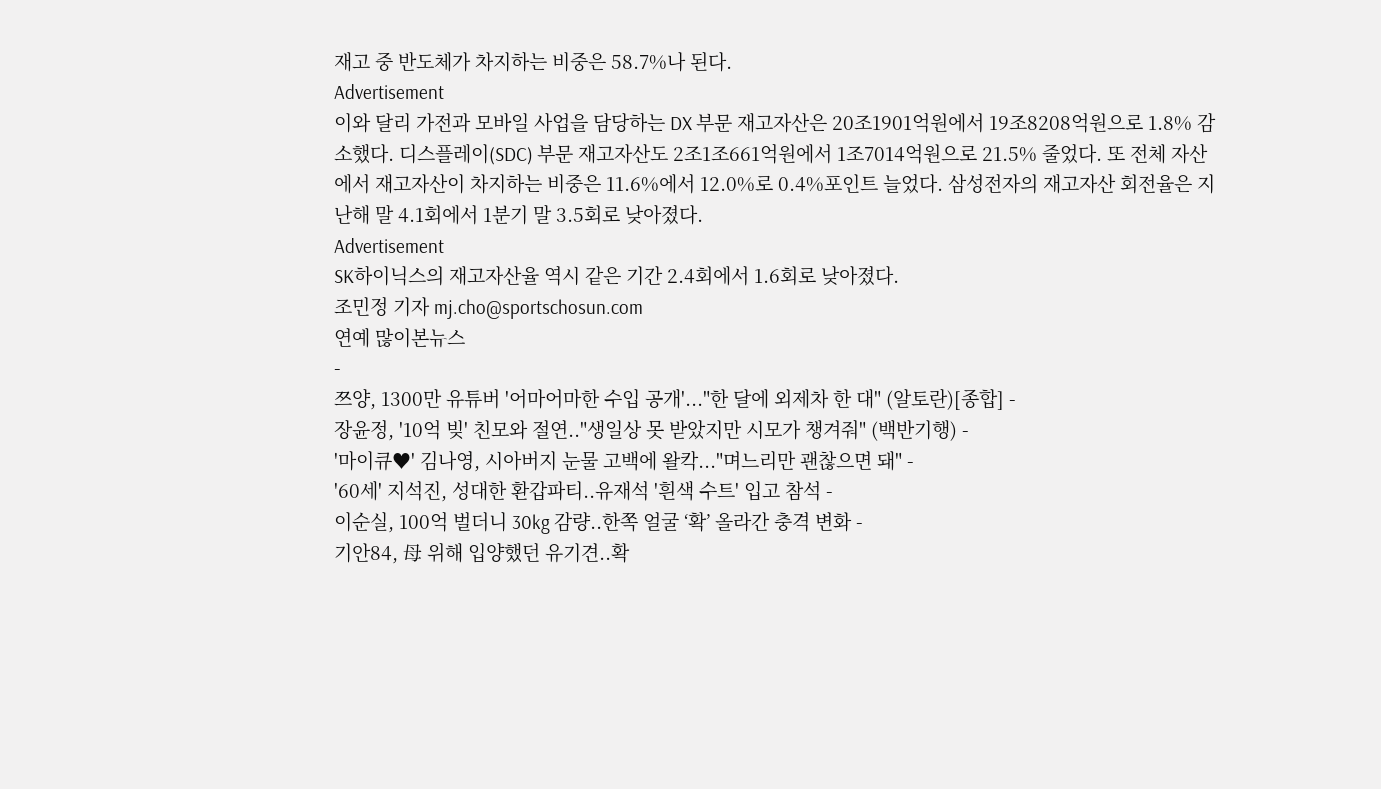재고 중 반도체가 차지하는 비중은 58.7%나 된다.
Advertisement
이와 달리 가전과 모바일 사업을 담당하는 DX 부문 재고자산은 20조1901억원에서 19조8208억원으로 1.8% 감소했다. 디스플레이(SDC) 부문 재고자산도 2조1조661억원에서 1조7014억원으로 21.5% 줄었다. 또 전체 자산에서 재고자산이 차지하는 비중은 11.6%에서 12.0%로 0.4%포인트 늘었다. 삼성전자의 재고자산 회전율은 지난해 말 4.1회에서 1분기 말 3.5회로 낮아졌다.
Advertisement
SK하이닉스의 재고자산율 역시 같은 기간 2.4회에서 1.6회로 낮아졌다.
조민정 기자 mj.cho@sportschosun.com
연예 많이본뉴스
-
쯔양, 1300만 유튜버 '어마어마한 수입 공개'..."한 달에 외제차 한 대" (알토란)[종합] -
장윤정, '10억 빚' 친모와 절연.."생일상 못 받았지만 시모가 챙겨줘" (백반기행) -
'마이큐♥' 김나영, 시아버지 눈물 고백에 왈칵..."며느리만 괜찮으면 돼" -
'60세' 지석진, 성대한 환갑파티..유재석 '흰색 수트' 입고 참석 -
이순실, 100억 벌더니 30kg 감량..한쪽 얼굴 ‘확’ 올라간 충격 변화 -
기안84, 母 위해 입양했던 유기견..확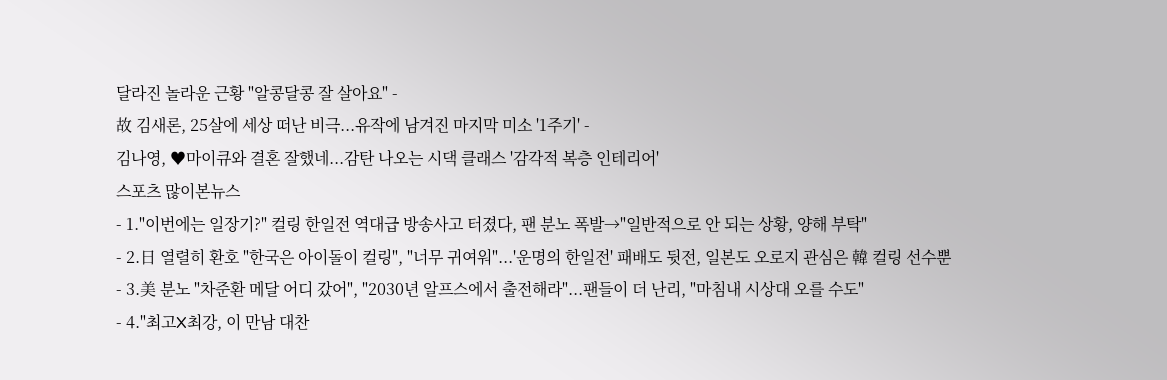달라진 놀라운 근황 "알콩달콩 잘 살아요" -
故 김새론, 25살에 세상 떠난 비극...유작에 남겨진 마지막 미소 '1주기' -
김나영, ♥마이큐와 결혼 잘했네...감탄 나오는 시댁 클래스 '감각적 복층 인테리어'
스포츠 많이본뉴스
- 1."이번에는 일장기?" 컬링 한일전 역대급 방송사고 터졌다, 팬 분노 폭발→"일반적으로 안 되는 상황, 양해 부탁"
- 2.日 열렬히 환호 "한국은 아이돌이 컬링", "너무 귀여워"...'운명의 한일전' 패배도 뒷전, 일본도 오로지 관심은 韓 컬링 선수뿐
- 3.美 분노 "차준환 메달 어디 갔어", "2030년 알프스에서 출전해라"...팬들이 더 난리, "마침내 시상대 오를 수도"
- 4."최고X최강, 이 만남 대찬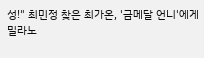성!" 최민정 찾은 최가온, '금메달 언니'에게 밀라노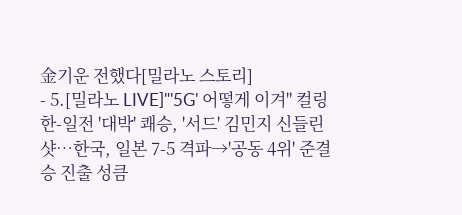金기운 전했다[밀라노 스토리]
- 5.[밀라노 LIVE]"'5G' 어떻게 이겨" 컬링 한-일전 '대박' 쾌승, '서드' 김민지 신들린 샷…한국, 일본 7-5 격파→'공동 4위' 준결승 진출 성큼